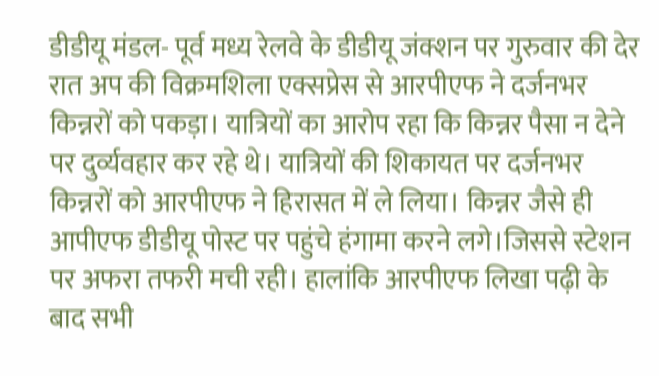डीडीयू मंडल- पूर्व मध्य रेलवे के डीडीयू जंक्शन पर गुरुवार की देर रात अप की विक्रमशिला एक्सप्रेस से आरपीएफ ने दर्जनभर किन्नरों को पकड़ा। यात्रियों का आरोप रहा कि किन्नर पैसा न देने पर दुर्व्यवहार कर रहे थे। यात्रियों की शिकायत पर दर्जनभर किन्नरों को आरपीएफ ने हिरासत में ले लिया। किन्नर जैसे ही आपीएफ डीडीयू पोस्ट पर पहुंचे हंगामा करने लगे।जिससे स्टेशन पर अफरा तफरी मची रही। हालांकि आरपीएफ लिखा पढ़ी के बाद सभी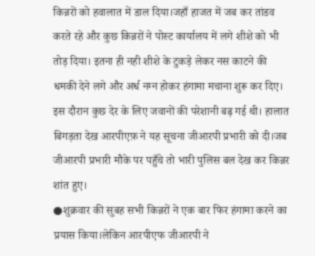किन्नरों को हवालात में डाल दिया।जहाँ हाजत में जब कर तांडव करते रहे और कुछ किन्नरों ने पोस्ट कार्यालय में लगे शीशे को भी तोड़ दिया। इतना ही नही शीशे के टुकड़े लेकर नस काटने की धमकी देने लगे और अर्ध नग्न होकर हंगामा मचाना शुरू कर दिए। इस दौरान कुछ देर के लिए जवानों की परेशानी बढ़ गई थी। हालात बिगड़ता देख आरपीएफ़ ने यह सूचना जीआरपी प्रभारी को दी।जब जीआरपी प्रभारी मौके पर पहुँचे तो भारी पुलिस बल देख कर किन्नर शांत हुए।
●शुक्रवार की सुबह सभी किन्नरों ने एक बार फिर हंगामा करने का प्रयास किया।लेकिन आरपीएफ जीआरपी ने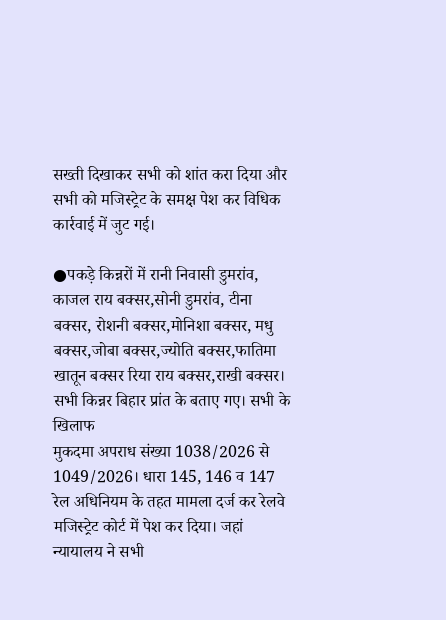सख्ती दिखाकर सभी को शांत करा दिया और सभी को मजिस्ट्रेट के समक्ष पेश कर विधिक कार्रवाई में जुट गई।

●पकड़े किन्नरों में रानी निवासी डुमरांव,
काजल राय बक्सर,सोनी डुमरांव, टीना बक्सर, रोशनी बक्सर,मोनिशा बक्सर, मधु बक्सर,जोबा बक्सर,ज्योति बक्सर,फातिमा खातून बक्सर रिया राय बक्सर,राखी बक्सर। सभी किन्नर बिहार प्रांत के बताए गए। सभी के खिलाफ
मुकदमा अपराध संख्या 1038/2026 से 1049/2026। धारा 145, 146 व 147 रेल अधिनियम के तहत मामला दर्ज कर रेलवे मजिस्ट्रेट कोर्ट में पेश कर दिया। जहां न्यायालय ने सभी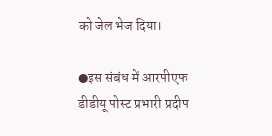को जेल भेज दिया।

●इस संबंध में आरपीएफ डीडीयू पोस्ट प्रभारी प्रदीप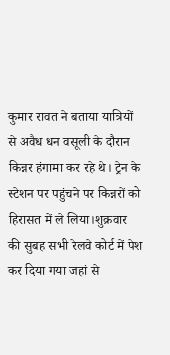कुमार रावत ने बताया यात्रियों से अवैध धन वसूली के दौरान किन्नर हंगामा कर रहे थे। ट्रेन के स्टेशन पर पहुंचने पर किन्नरों को हिरासत में ले लिया।शुक्रवार की सुबह सभी रेलवे कोर्ट में पेश कर दिया गया जहां से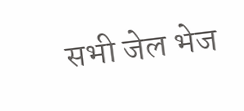सभी जेल भेज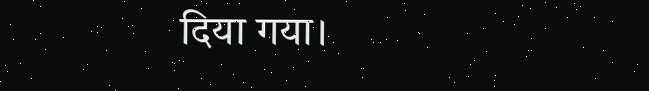दिया गया।